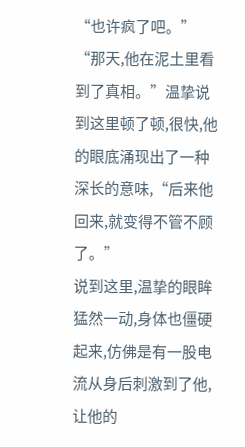“也许疯了吧。”
“那天,他在泥土里看到了真相。”温挚说到这里顿了顿,很快,他的眼底涌现出了一种深长的意味,“后来他回来,就变得不管不顾了。”
说到这里,温挚的眼眸猛然一动,身体也僵硬起来,仿佛是有一股电流从身后刺激到了他,让他的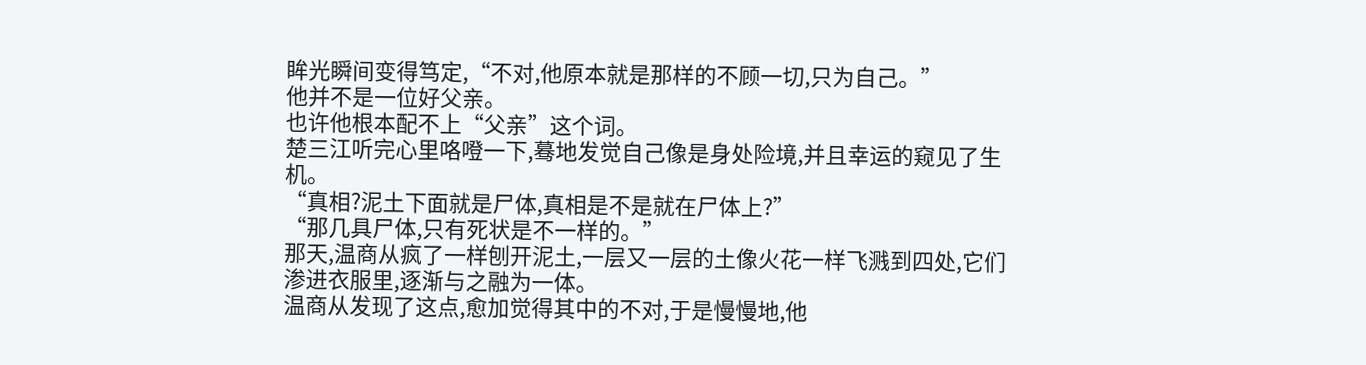眸光瞬间变得笃定,“不对,他原本就是那样的不顾一切,只为自己。”
他并不是一位好父亲。
也许他根本配不上“父亲”这个词。
楚三江听完心里咯噔一下,蓦地发觉自己像是身处险境,并且幸运的窥见了生机。
“真相?泥土下面就是尸体,真相是不是就在尸体上?”
“那几具尸体,只有死状是不一样的。”
那天,温商从疯了一样刨开泥土,一层又一层的土像火花一样飞溅到四处,它们渗进衣服里,逐渐与之融为一体。
温商从发现了这点,愈加觉得其中的不对,于是慢慢地,他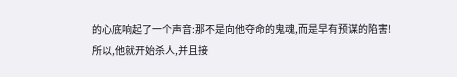的心底响起了一个声音:那不是向他夺命的鬼魂,而是早有预谋的陷害!
所以,他就开始杀人,并且接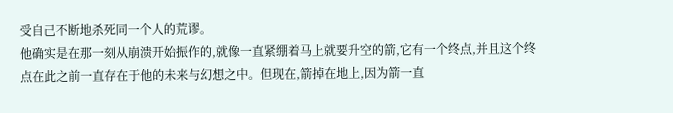受自己不断地杀死同一个人的荒谬。
他确实是在那一刻从崩溃开始振作的,就像一直紧绷着马上就要升空的箭,它有一个终点,并且这个终点在此之前一直存在于他的未来与幻想之中。但现在,箭掉在地上,因为箭一直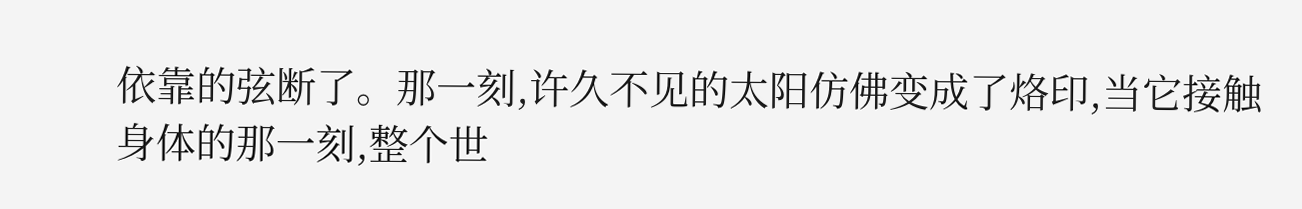依靠的弦断了。那一刻,许久不见的太阳仿佛变成了烙印,当它接触身体的那一刻,整个世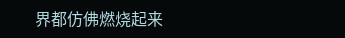界都仿佛燃烧起来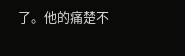了。他的痛楚不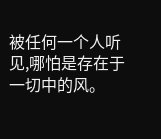被任何一个人听见,哪怕是存在于一切中的风。